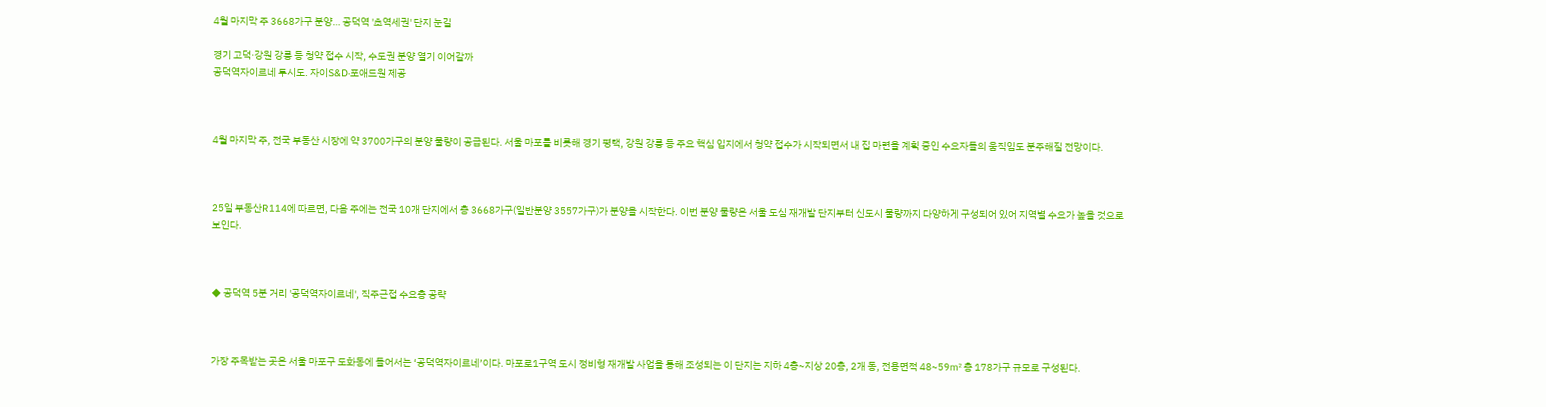4월 마지막 주 3668가구 분양… 공덕역 '초역세권' 단지 눈길

경기 고덕·강원 강릉 등 청약 접수 시작, 수도권 분양 열기 이어갈까
공덕역자이르네 투시도. 자이S&D·포애드원 제공



4월 마지막 주, 전국 부동산 시장에 약 3700가구의 분양 물량이 공급된다. 서울 마포를 비롯해 경기 평택, 강원 강릉 등 주요 핵심 입지에서 청약 접수가 시작되면서 내 집 마련을 계획 중인 수요자들의 움직임도 분주해질 전망이다.



25일 부동산R114에 따르면, 다음 주에는 전국 10개 단지에서 총 3668가구(일반분양 3557가구)가 분양을 시작한다. 이번 분양 물량은 서울 도심 재개발 단지부터 신도시 물량까지 다양하게 구성되어 있어 지역별 수요가 높을 것으로 보인다.



◆ 공덕역 5분 거리 '공덕역자이르네', 직주근접 수요층 공략



가장 주목받는 곳은 서울 마포구 도화동에 들어서는 ‘공덕역자이르네’이다. 마포로1구역 도시 정비형 재개발 사업을 통해 조성되는 이 단지는 지하 4층~지상 20층, 2개 동, 전용면적 48~59㎡ 총 178가구 규모로 구성된다.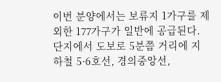이번 분양에서는 보류지 1가구를 제외한 177가구가 일반에 공급된다. 단지에서 도보로 5분쯤 거리에 지하철 5·6호선, 경의중앙선,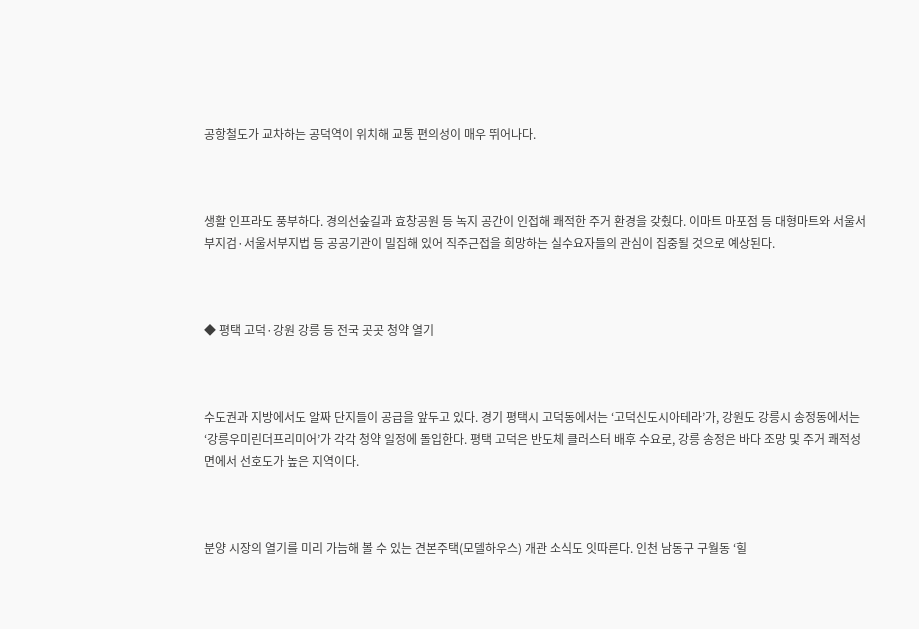공항철도가 교차하는 공덕역이 위치해 교통 편의성이 매우 뛰어나다.



생활 인프라도 풍부하다. 경의선숲길과 효창공원 등 녹지 공간이 인접해 쾌적한 주거 환경을 갖췄다. 이마트 마포점 등 대형마트와 서울서부지검·서울서부지법 등 공공기관이 밀집해 있어 직주근접을 희망하는 실수요자들의 관심이 집중될 것으로 예상된다.



◆ 평택 고덕·강원 강릉 등 전국 곳곳 청약 열기



수도권과 지방에서도 알짜 단지들이 공급을 앞두고 있다. 경기 평택시 고덕동에서는 ‘고덕신도시아테라’가, 강원도 강릉시 송정동에서는 ‘강릉우미린더프리미어’가 각각 청약 일정에 돌입한다. 평택 고덕은 반도체 클러스터 배후 수요로, 강릉 송정은 바다 조망 및 주거 쾌적성 면에서 선호도가 높은 지역이다.



분양 시장의 열기를 미리 가늠해 볼 수 있는 견본주택(모델하우스) 개관 소식도 잇따른다. 인천 남동구 구월동 ‘힐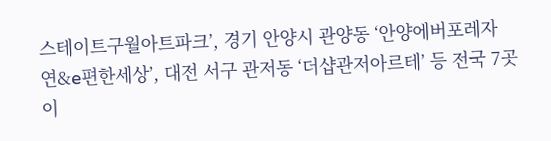스테이트구월아트파크’, 경기 안양시 관양동 ‘안양에버포레자연&e편한세상’, 대전 서구 관저동 ‘더샵관저아르테’ 등 전국 7곳이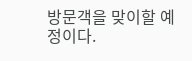방문객을 맞이할 예정이다.